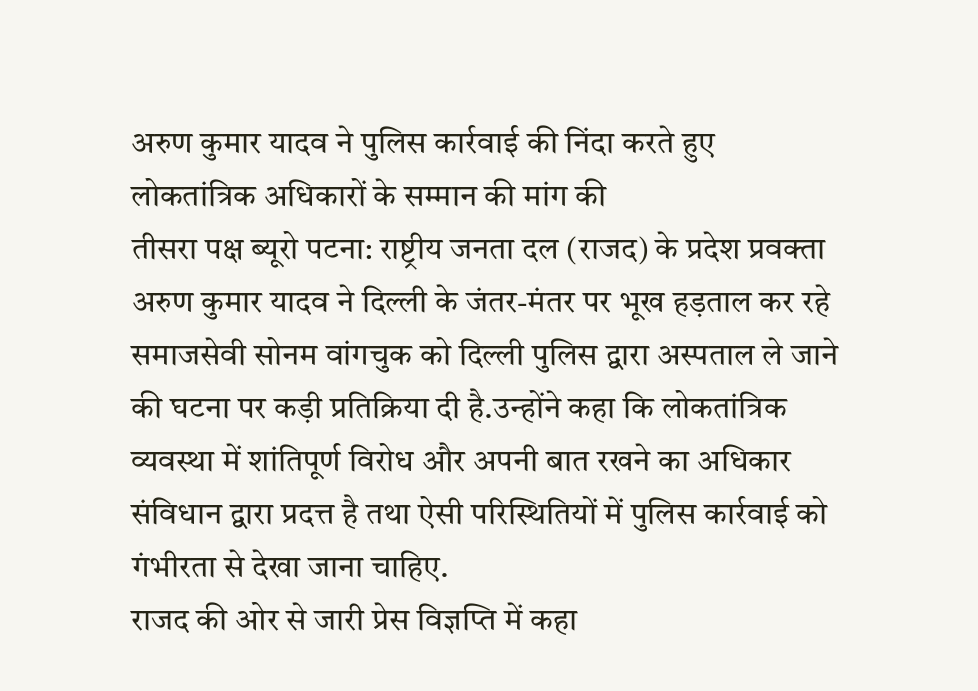अरुण कुमार यादव ने पुलिस कार्रवाई की निंदा करते हुए लोकतांत्रिक अधिकारों के सम्मान की मांग की
तीसरा पक्ष ब्यूरो पटना: राष्ट्रीय जनता दल (राजद) के प्रदेश प्रवक्ता अरुण कुमार यादव ने दिल्ली के जंतर-मंतर पर भूख हड़ताल कर रहे समाजसेवी सोनम वांगचुक को दिल्ली पुलिस द्वारा अस्पताल ले जाने की घटना पर कड़ी प्रतिक्रिया दी है.उन्होंने कहा कि लोकतांत्रिक व्यवस्था में शांतिपूर्ण विरोध और अपनी बात रखने का अधिकार संविधान द्वारा प्रदत्त है तथा ऐसी परिस्थितियों में पुलिस कार्रवाई को गंभीरता से देखा जाना चाहिए.
राजद की ओर से जारी प्रेस विज्ञप्ति में कहा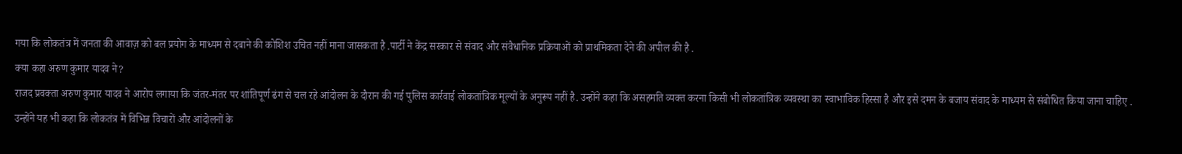गया कि लोकतंत्र में जनता की आवाज़ को बल प्रयोग के माध्यम से दबाने की कोशिश उचित नहीं माना जासकता है .पार्टी ने केंद्र सरकार से संवाद और संवैधानिक प्रक्रियाओं को प्राथमिकता देने की अपील की है .
क्या कहा अरुण कुमार यादव ने?
राजद प्रवक्ता अरुण कुमार यादव ने आरोप लगाया कि जंतर-मंतर पर शांतिपूर्ण ढंग से चल रहे आंदोलन के दौरान की गई पुलिस कार्रवाई लोकतांत्रिक मूल्यों के अनुरूप नहीं है. उन्होंने कहा कि असहमति व्यक्त करना किसी भी लोकतांत्रिक व्यवस्था का स्वाभाविक हिस्सा है और इसे दमन के बजाय संवाद के माध्यम से संबोधित किया जाना चाहिए .
उन्होंने यह भी कहा कि लोकतंत्र में विभिन्न विचारों और आंदोलनों के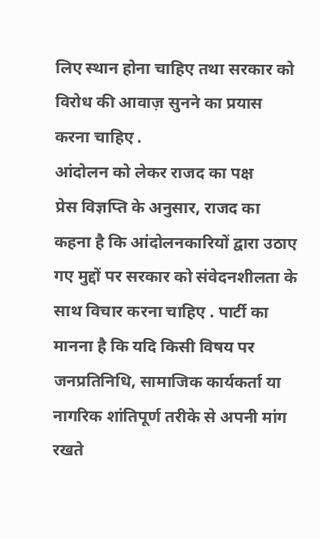लिए स्थान होना चाहिए तथा सरकार को विरोध की आवाज़ सुनने का प्रयास करना चाहिए .
आंदोलन को लेकर राजद का पक्ष
प्रेस विज्ञप्ति के अनुसार, राजद का कहना है कि आंदोलनकारियों द्वारा उठाए गए मुद्दों पर सरकार को संवेदनशीलता के साथ विचार करना चाहिए . पार्टी का मानना है कि यदि किसी विषय पर जनप्रतिनिधि, सामाजिक कार्यकर्ता या नागरिक शांतिपूर्ण तरीके से अपनी मांग रखते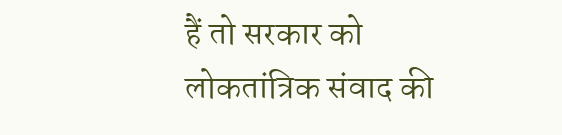हैं तो सरकार को लोकतांत्रिक संवाद की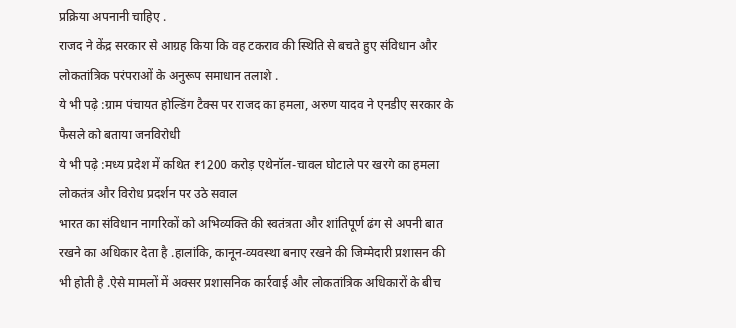प्रक्रिया अपनानी चाहिए .
राजद ने केंद्र सरकार से आग्रह किया कि वह टकराव की स्थिति से बचते हुए संविधान और लोकतांत्रिक परंपराओं के अनुरूप समाधान तलाशे .
ये भी पढ़े :ग्राम पंचायत होल्डिंग टैक्स पर राजद का हमला, अरुण यादव ने एनडीए सरकार के फैसले को बताया जनविरोधी
ये भी पढ़े :मध्य प्रदेश में कथित ₹1200 करोड़ एथेनॉल-चावल घोटाले पर खरगे का हमला
लोकतंत्र और विरोध प्रदर्शन पर उठे सवाल
भारत का संविधान नागरिकों को अभिव्यक्ति की स्वतंत्रता और शांतिपूर्ण ढंग से अपनी बात रखने का अधिकार देता है .हालांकि, कानून-व्यवस्था बनाए रखने की जिम्मेदारी प्रशासन की भी होती है .ऐसे मामलों में अक्सर प्रशासनिक कार्रवाई और लोकतांत्रिक अधिकारों के बीच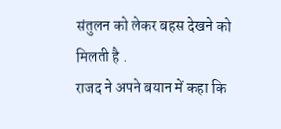संतुलन को लेकर बहस देखने को मिलती है .
राजद ने अपने बयान में कहा कि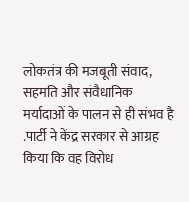लोकतंत्र की मजबूती संवाद, सहमति और संवैधानिक मर्यादाओं के पालन से ही संभव है .पार्टी ने केंद्र सरकार से आग्रह किया कि वह विरोध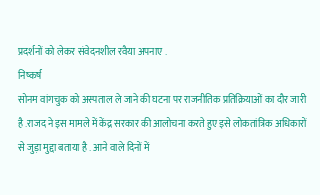प्रदर्शनों को लेकर संवेदनशील रवैया अपनाए .
निष्कर्ष
सोनम वांगचुक को अस्पताल ले जाने की घटना पर राजनीतिक प्रतिक्रियाओं का दौर जारी है .राजद ने इस मामले में केंद्र सरकार की आलोचना करते हुए इसे लोकतांत्रिक अधिकारों से जुड़ा मुद्दा बताया है . आने वाले दिनों में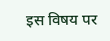इस विषय पर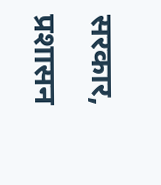सरकार, प्रशासन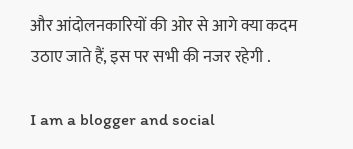और आंदोलनकारियों की ओर से आगे क्या कदम उठाए जाते हैं, इस पर सभी की नजर रहेगी .

I am a blogger and social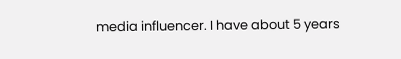media influencer. I have about 5 years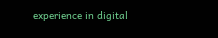experience in digital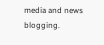media and news blogging.